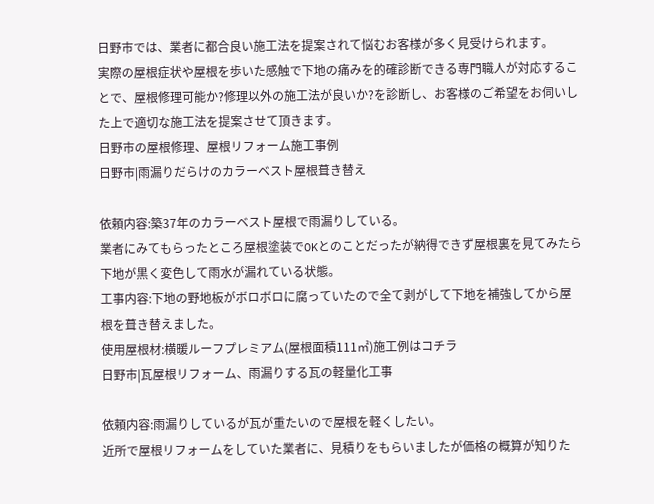日野市では、業者に都合良い施工法を提案されて悩むお客様が多く見受けられます。
実際の屋根症状や屋根を歩いた感触で下地の痛みを的確診断できる専門職人が対応することで、屋根修理可能か?修理以外の施工法が良いか?を診断し、お客様のご希望をお伺いした上で適切な施工法を提案させて頂きます。
日野市の屋根修理、屋根リフォーム施工事例
日野市|雨漏りだらけのカラーベスト屋根葺き替え

依頼内容:築37年のカラーベスト屋根で雨漏りしている。
業者にみてもらったところ屋根塗装でOKとのことだったが納得できず屋根裏を見てみたら下地が黒く変色して雨水が漏れている状態。
工事内容:下地の野地板がボロボロに腐っていたので全て剥がして下地を補強してから屋根を葺き替えました。
使用屋根材:横暖ルーフプレミアム(屋根面積111㎡)施工例はコチラ
日野市|瓦屋根リフォーム、雨漏りする瓦の軽量化工事

依頼内容:雨漏りしているが瓦が重たいので屋根を軽くしたい。
近所で屋根リフォームをしていた業者に、見積りをもらいましたが価格の概算が知りた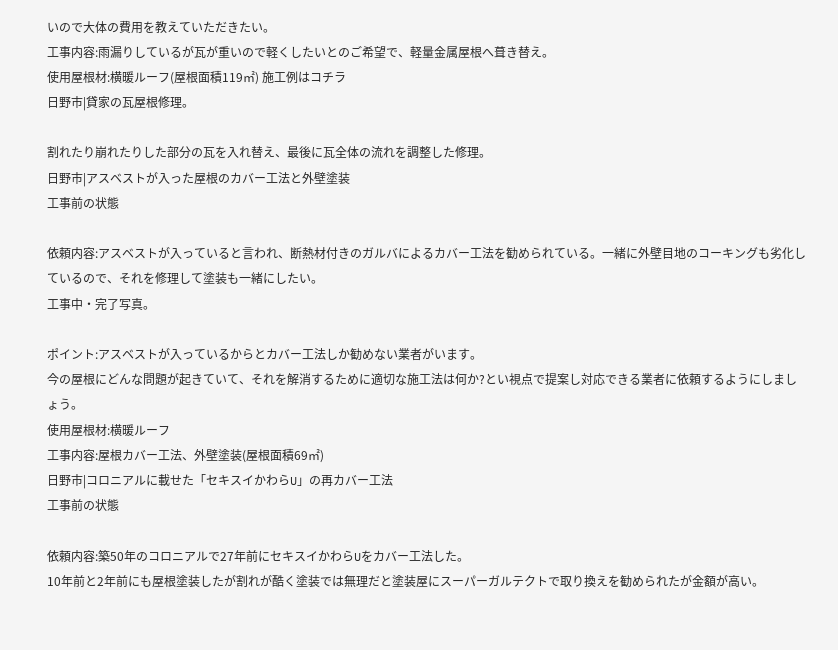いので大体の費用を教えていただきたい。
工事内容:雨漏りしているが瓦が重いので軽くしたいとのご希望で、軽量金属屋根へ葺き替え。
使用屋根材:横暖ルーフ(屋根面積119㎡) 施工例はコチラ
日野市|貸家の瓦屋根修理。

割れたり崩れたりした部分の瓦を入れ替え、最後に瓦全体の流れを調整した修理。
日野市|アスベストが入った屋根のカバー工法と外壁塗装
工事前の状態

依頼内容:アスベストが入っていると言われ、断熱材付きのガルバによるカバー工法を勧められている。一緒に外壁目地のコーキングも劣化しているので、それを修理して塗装も一緒にしたい。
工事中・完了写真。

ポイント:アスベストが入っているからとカバー工法しか勧めない業者がいます。
今の屋根にどんな問題が起きていて、それを解消するために適切な施工法は何か?とい視点で提案し対応できる業者に依頼するようにしましょう。
使用屋根材:横暖ルーフ
工事内容:屋根カバー工法、外壁塗装(屋根面積69㎡)
日野市|コロニアルに載せた「セキスイかわらU」の再カバー工法
工事前の状態

依頼内容:築50年のコロニアルで27年前にセキスイかわらUをカバー工法した。
10年前と2年前にも屋根塗装したが割れが酷く塗装では無理だと塗装屋にスーパーガルテクトで取り換えを勧められたが金額が高い。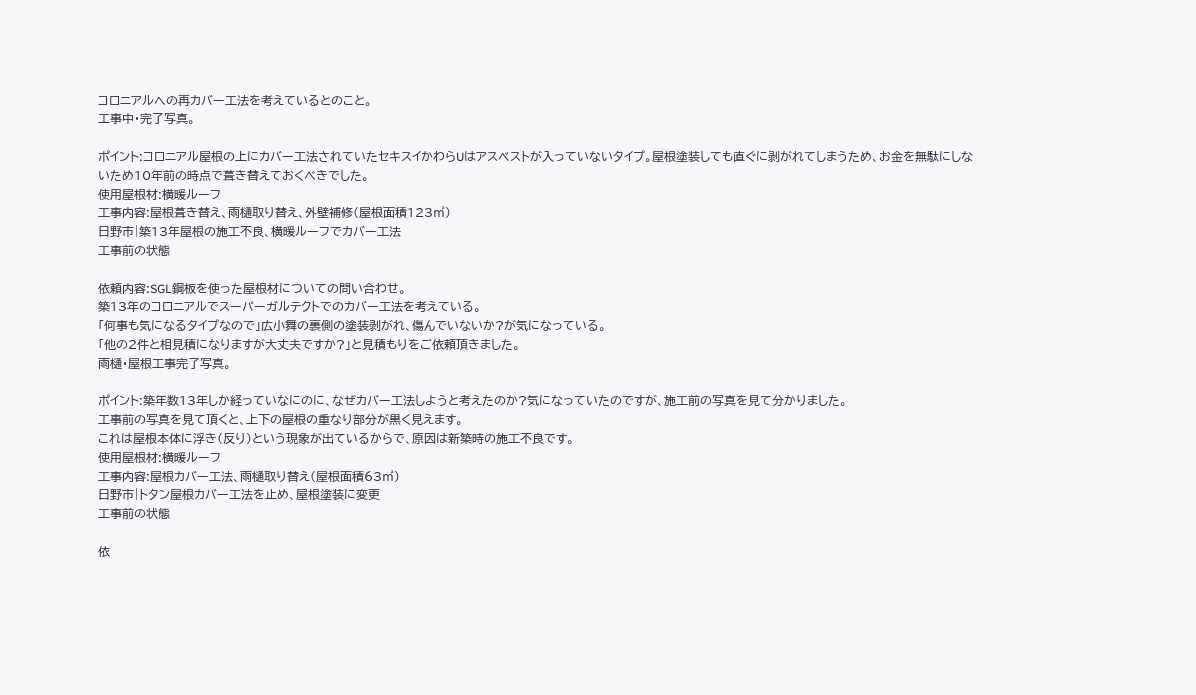コロニアルへの再カバー工法を考えているとのこと。
工事中・完了写真。

ポイント:コロニアル屋根の上にカバー工法されていたセキスイかわらUはアスベストが入っていないタイプ。屋根塗装しても直ぐに剥がれてしまうため、お金を無駄にしないため10年前の時点で葺き替えておくべきでした。
使用屋根材:横暖ルーフ
工事内容:屋根葺き替え、雨樋取り替え、外壁補修(屋根面積123㎡)
日野市|築13年屋根の施工不良、横暖ルーフでカバー工法
工事前の状態

依頼内容:SGL鋼板を使った屋根材についての問い合わせ。
築13年のコロニアルでスーパーガルテクトでのカバー工法を考えている。
「何事も気になるタイプなので」広小舞の裏側の塗装剥がれ、傷んでいないか?が気になっている。
「他の2件と相見積になりますが大丈夫ですか?」と見積もりをご依頼頂きました。
雨樋・屋根工事完了写真。

ポイント:築年数13年しか経っていなにのに、なぜカバー工法しようと考えたのか?気になっていたのですが、施工前の写真を見て分かりました。
工事前の写真を見て頂くと、上下の屋根の重なり部分が黒く見えます。
これは屋根本体に浮き(反り)という現象が出ているからで、原因は新築時の施工不良です。
使用屋根材:横暖ルーフ
工事内容:屋根カバー工法、雨樋取り替え(屋根面積63㎡)
日野市|トタン屋根カバー工法を止め、屋根塗装に変更
工事前の状態

依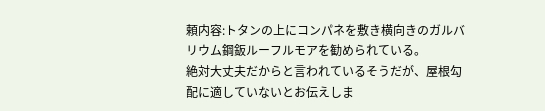頼内容:トタンの上にコンパネを敷き横向きのガルバリウム鋼鈑ルーフルモアを勧められている。
絶対大丈夫だからと言われているそうだが、屋根勾配に適していないとお伝えしま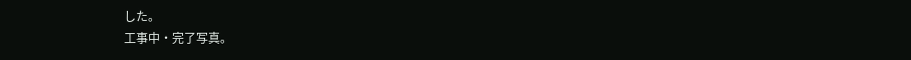した。
工事中・完了写真。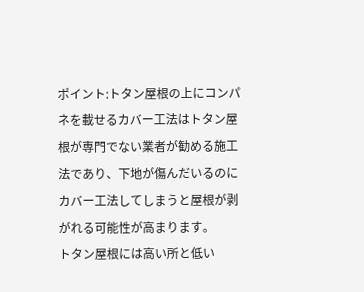ポイント:トタン屋根の上にコンパネを載せるカバー工法はトタン屋根が専門でない業者が勧める施工法であり、下地が傷んだいるのにカバー工法してしまうと屋根が剥がれる可能性が高まります。
トタン屋根には高い所と低い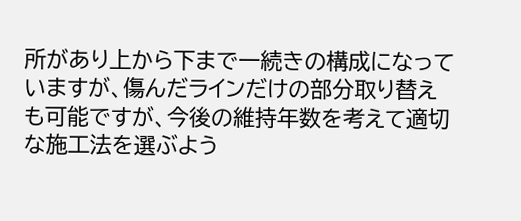所があり上から下まで一続きの構成になっていますが、傷んだラインだけの部分取り替えも可能ですが、今後の維持年数を考えて適切な施工法を選ぶよう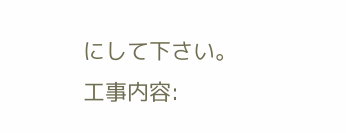にして下さい。
工事内容: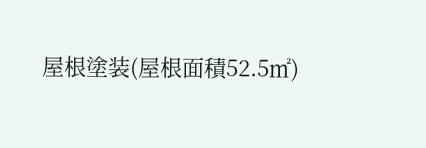屋根塗装(屋根面積52.5㎡)